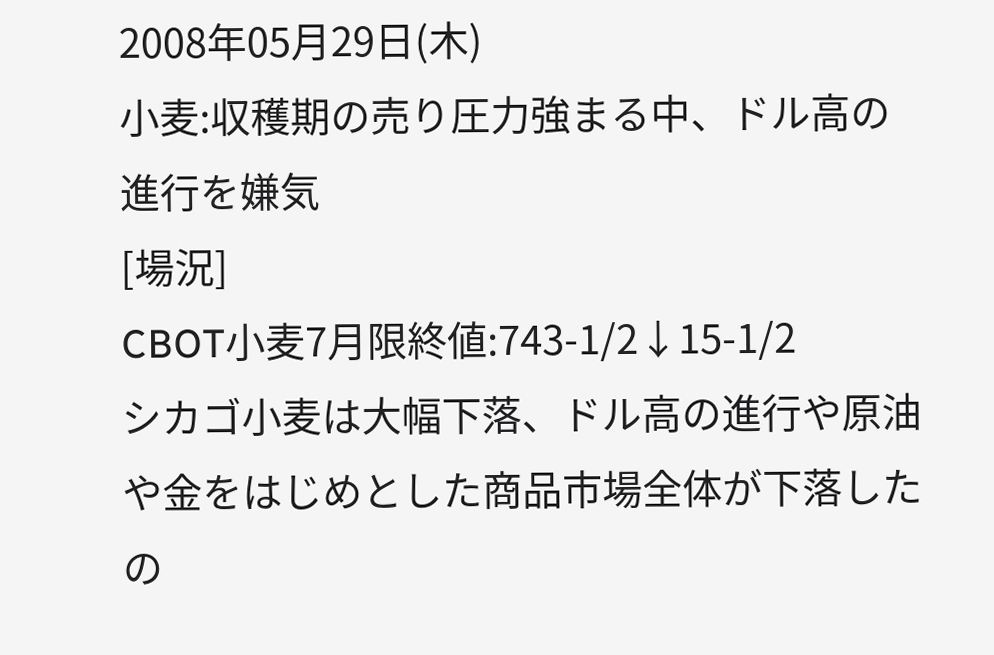2008年05月29日(木)
小麦:収穫期の売り圧力強まる中、ドル高の進行を嫌気
[場況]
CBOT小麦7月限終値:743-1/2↓15-1/2
シカゴ小麦は大幅下落、ドル高の進行や原油や金をはじめとした商品市場全体が下落したの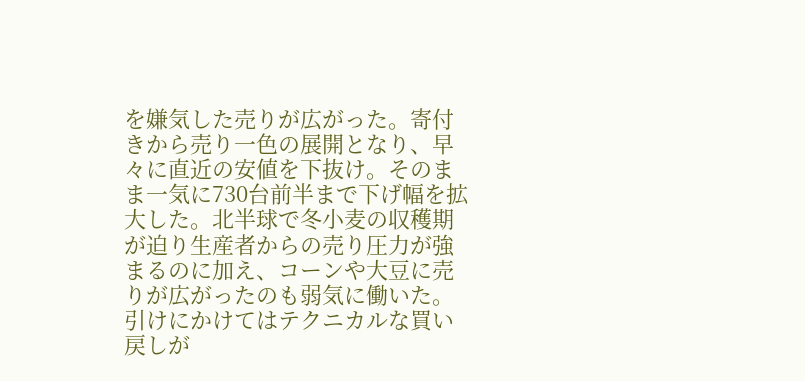を嫌気した売りが広がった。寄付きから売り一色の展開となり、早々に直近の安値を下抜け。そのまま一気に730台前半まで下げ幅を拡大した。北半球で冬小麦の収穫期が迫り生産者からの売り圧力が強まるのに加え、コーンや大豆に売りが広がったのも弱気に働いた。引けにかけてはテクニカルな買い戻しが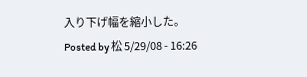入り下げ幅を縮小した。
Posted by 松 5/29/08 - 16:26